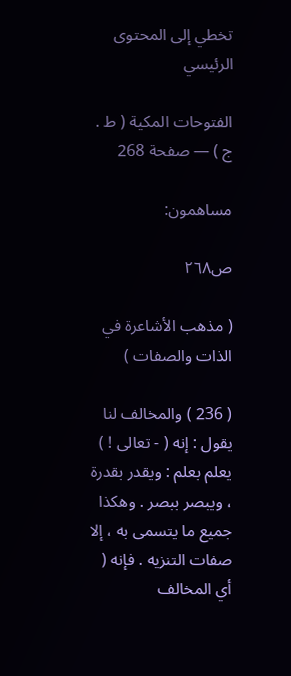تخطي إلى المحتوى الرئيسي

الفتوحات المكية ( ط . ج ) — صفحة 268

مساهمون:

ص٢٦٨

( مذهب الأشاعرة في الذات والصفات )

( 236 ) والمخالف لنا يقول : إنه ( - تعالى ! ) يعلم بعلم : ويقدر بقدرة ، ويبصر ببصر . وهكذا جميع ما يتسمى به ، إلا صفات التنزيه . فإنه ( أي المخالف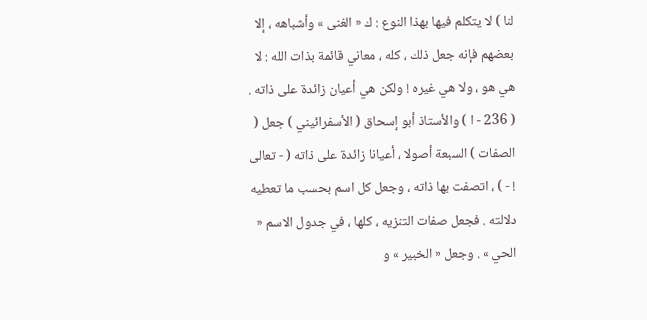لنا ) لا يتكلم فيها بهذا النوع : ك « الغنى » وأشباهه ، إلا بعضهم فإنه جعل ذلك ، كله ، معاني قائمة بذات الله : لا هي هو ، ولا هي غيره ! ولكن هي أعيان زائدة على ذاته . ( 236 - ا ) والأستاذ أبو إسحاق ( الأسفرائيني ) جعل ( الصفات ) السبعة أصولا ، أعيانا زائدة على ذاته ( - تعالى ! - ) ، اتصفت بها ذاته ، وجعل كل اسم بحسب ما تعطيه دلالته . فجعل صفات التنزيه ، كلها ، في جدول الاسم « الحي » . وجعل « الخبير » و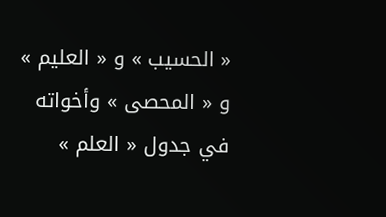« الحسيب » و « العليم » و « المحصى » وأخواته في جدول « العلم »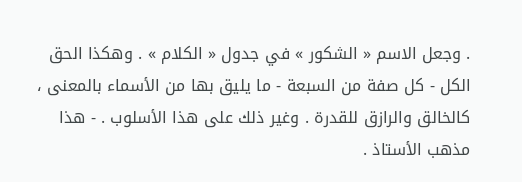. وجعل الاسم « الشكور » في جدول « الكلام » . وهكذا الحق الكل - كل صفة من السبعة - ما يليق بها من الأسماء بالمعنى ، كالخالق والرازق للقدرة . وغير ذلك على هذا الأسلوب . - هذا مذهب الأستاذ .